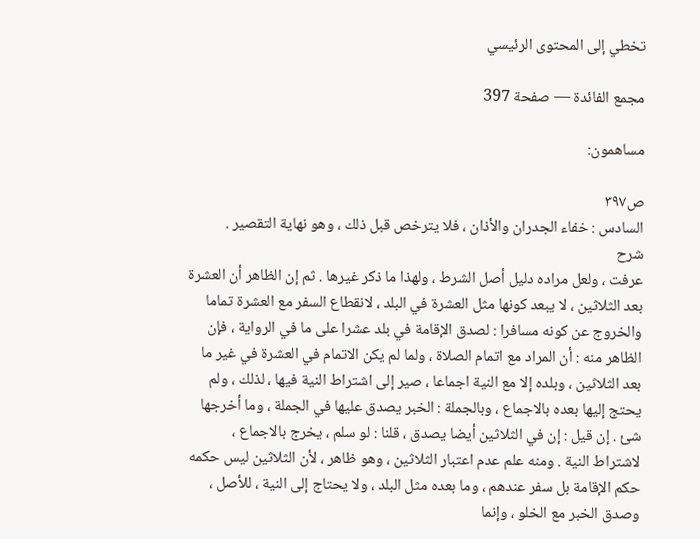تخطي إلى المحتوى الرئيسي

مجمع الفائدة — صفحة 397

مساهمون:

ص٣٩٧
السادس : خفاء الجدران والأذان ، فلا يترخص قبل ذلك ، وهو نهاية التقصير .
شرح
عرفت ، ولعل مراده دليل أصل الشرط ، ولهذا ما ذكر غيرها . ثم إن الظاهر أن العشرة بعد الثلاثين ، لا يبعد كونها مثل العشرة في البلد ، لانقطاع السفر مع العشرة تماما والخروج عن كونه مسافرا : لصدق الإقامة في بلد عشرا على ما في الرواية ، فإن الظاهر منه : أن المراد مع اتمام الصلاة ، ولما لم يكن الاتمام في العشرة في غير ما بعد الثلاثين ، وبلده إلا مع النية اجماعا ، صير إلى اشتراط النية فيها ، لذلك ، ولم يحتج إليها بعده بالاجماع ، وبالجملة : الخبر يصدق عليها في الجملة ، وما أخرجها شئ . إن قيل : إن في الثلاثين أيضا يصدق ، قلنا : لو سلم ، يخرج بالاجماع ، لاشتراط النية . ومنه علم عدم اعتبار الثلاثين ، وهو ظاهر ، لأن الثلاثين ليس حكمه حكم الإقامة بل سفر عندهم ، وما بعده مثل البلد ، ولا يحتاج إلى النية ، للأصل ، وصدق الخبر مع الخلو ، وإنما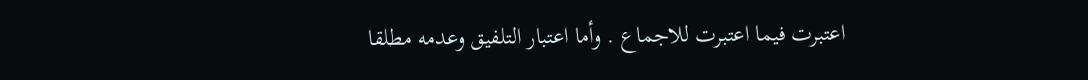اعتبرت فيما اعتبرت للاجماع . وأما اعتبار التلفيق وعدمه مطلقا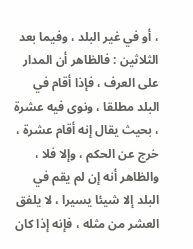، أو في غير البلد ، وفيما بعد الثلاثين : فالظاهر أن المدار على العرف ، فإذا أقام في البلد مطلقا ، ونوى فيه عشرة ، بحيث يقال إنه أقام عشرة ، خرج عن الحكم ، وإلا فلا ، والظاهر أنه إن لم يقم في البلد إلا شيئا يسيرا ، لا يلفق العشر من مثله ، فإنه إذا كان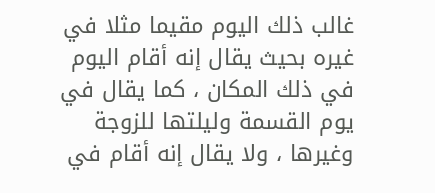غالب ذلك اليوم مقيما مثلا في غيره بحيث يقال إنه أقام اليوم في ذلك المكان ، كما يقال في يوم القسمة وليلتها للزوجة وغيرها ، ولا يقال إنه أقام في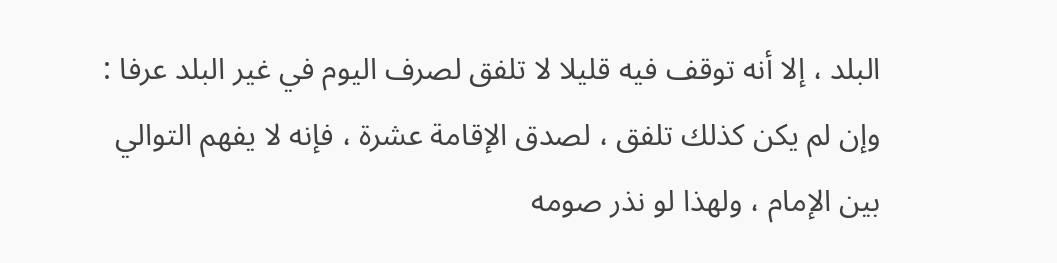البلد ، إلا أنه توقف فيه قليلا لا تلفق لصرف اليوم في غير البلد عرفا : وإن لم يكن كذلك تلفق ، لصدق الإقامة عشرة ، فإنه لا يفهم التوالي بين الإمام ، ولهذا لو نذر صومه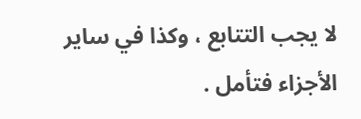لا يجب التتابع ، وكذا في ساير الأجزاء فتأمل .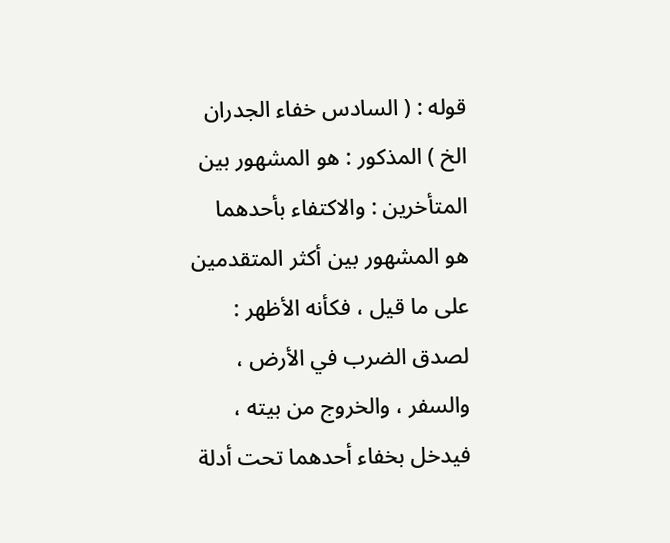قوله : ( السادس خفاء الجدران الخ ) المذكور : هو المشهور بين المتأخرين : والاكتفاء بأحدهما هو المشهور بين أكثر المتقدمين على ما قيل ، فكأنه الأظهر : لصدق الضرب في الأرض ، والسفر ، والخروج من بيته ، فيدخل بخفاء أحدهما تحت أدلة